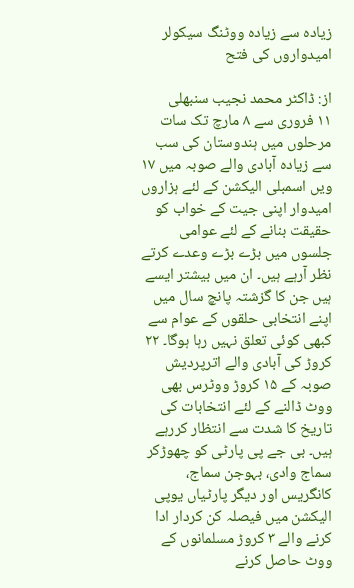زیادہ سے زیادہ ووٹنگ سیکولر امیدواروں کی فتح

از: ڈاکٹر محمد نجیب سنبھلی
۱۱ فروری سے ۸ مارچ تک سات مرحلوں میں ہندوستان کی سب سے زیادہ آبادی والے صوبہ میں ۱۷ ویں اسمبلی الیکشن کے لئے ہزاروں امیدوار اپنی جیت کے خواب کو حقیقت بنانے کے لئے عوامی جلسوں میں بڑے بڑے وعدے کرتے نظر آرہے ہیں۔ ان میں بیشتر ایسے ہیں جن کا گزشتہ پانچ سال میں اپنے انتخابی حلقوں کے عوام سے کبھی کوئی تعلق نہیں رہا ہوگا۔ ۲۲ کروڑ کی آبادی والے اترپردیش صوبہ کے ۱۵ کروڑ ووٹرس بھی ووٹ ڈالنے کے لئے انتخابات کی تاریخ کا شدت سے انتظار کررہے ہیں۔ بی جے پی پارٹی کو چھوڑکر سماج وادی، بہوجن سماج، کانگریس اور دیگر پارٹیاں یوپی الیکشن میں فیصلہ کن کردار ادا کرنے والے ۳ کروڑ مسلمانوں کے ووٹ حاصل کرنے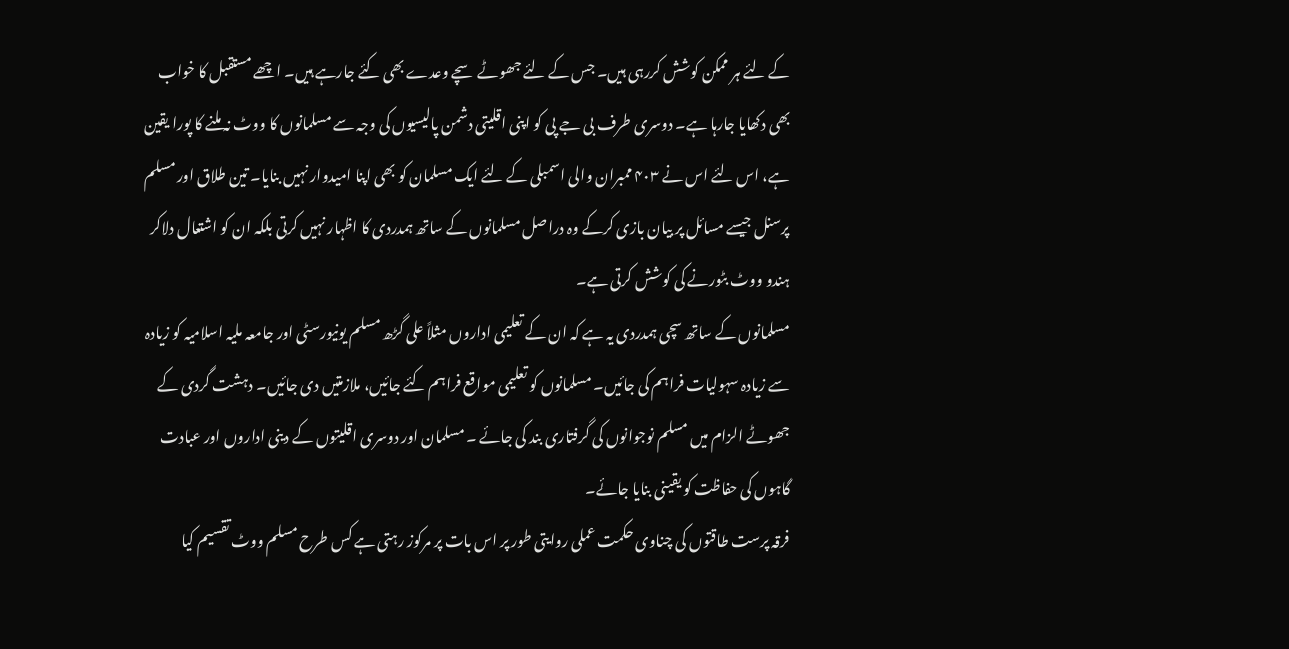کے لئے ہر ممکن کوشش کررہی ہیں۔ جس کے لئے جھوٹے سچے وعدے بھی کئے جارہے ہیں۔ اچھے مستقبل کا خواب بھی دکھایا جارہا ہے۔ دوسری طرف بی جے پی کو اپنی اقلیتی دشمن پالیسیوں کی وجہ سے مسلمانوں کا ووٹ نہ ملنے کا پورا یقین ہے، اس لئے اس نے ۴۰۳ ممبران والی اسمبلی کے لئے ایک مسلمان کو بھی اپنا امیدوار نہیں بنایا۔ تین طلاق اور مسلم پرسنل جیسے مسائل پر بیان بازی کرکے وہ دراصل مسلمانوں کے ساتھ ہمدردی کا اظہار نہیں کرتی بلکہ ان کو اشتعال دلاکر ہندو ووٹ بٹورنے کی کوشش کرتی ہے۔
مسلمانوں کے ساتھ سچی ہمدردی یہ ہے کہ ان کے تعلیمی اداروں مثلاً علی گڑھ مسلم یونیورسٹی اور جامعہ ملیہ اسلامیہ کو زیادہ سے زیادہ سہولیات فراہم کی جائیں۔ مسلمانوں کو تعلیمی مواقع فراہم کئے جائیں، ملازمتیں دی جائیں۔ دہشت گردی کے جھوٹے الزام میں مسلم نوجوانوں کی گرفتاری بند کی جائے ۔ مسلمان اور دوسری اقلیتوں کے دینی اداروں اور عبادت گاہوں کی حفاظت کو یقینی بنایا جائے۔
فرقہ پرست طاقتوں کی چناوی حکمت عملی روایتی طور پر اس بات پر مرکوز رہتی ہے کس طرح مسلم ووٹ تقسیم کیا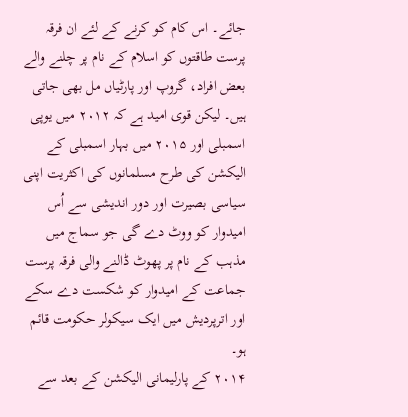جائے۔ اس کام کو کرنے کے لئے ان فرقہ پرست طاقتوں کو اسلام کے نام پر چلنے والے بعض افراد، گروپ اور پارٹیاں مل بھی جاتی ہیں۔ لیکن قوی امید ہے کہ ۲۰۱۲ میں یوپی اسمبلی اور ۲۰۱۵ میں بہار اسمبلی کے الیکشن کی طرح مسلمانوں کی اکثریت اپنی سیاسی بصیرت اور دور اندیشی سے اُس امیدوار کو ووٹ دے گی جو سماج میں مذہب کے نام پر پھوٹ ڈالنے والی فرقہ پرست جماعت کے امیدوار کو شکست دے سکے اور اترپردیش میں ایک سیکولر حکومت قائم ہو۔
۲۰۱۴ کے پارلیمانی الیکشن کے بعد سے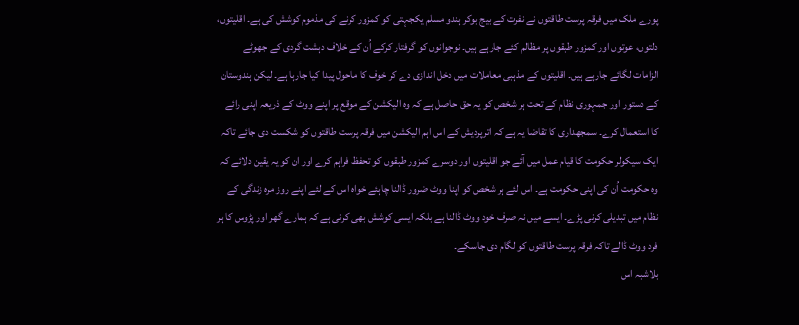پورے ملک میں فرقہ پرست طاقتوں نے نفرت کے بیج بوکر ہندو مسلم یکجہتی کو کمزور کرنے کی مذموم کوشش کی ہے۔ اقلیتوں، دلتوں، عوتوں اور کمزور طبقوں پر مظالم کئے جارہے ہیں۔ نوجوانوں کو گرفتار کرکے اُن کے خلاف دہشت گردی کے جھوٹے الزامات لگائے جارہے ہیں۔ اقلیتوں کے مذہبی معاملات میں دخل اندازی دے کر خوف کا ماحول پیدا کیا جارہا ہے۔ لیکن ہندوستان کے دستور اور جمہوری نظام کے تحت ہر شخص کو یہ حق حاصل ہے کہ وہ الیکشن کے موقع پر اپنے ووٹ کے ذریعہ اپنی رائے کا استعمال کرے۔ سمجھداری کا تقاضا یہ ہے کہ اترپردیش کے اس اہم الیکشن میں فرقہ پرست طاقتوں کو شکست دی جائے تاکہ ایک سیکولر حکومت کا قیام عمل میں آئے جو اقلیتوں اور دوسرے کمزور طبقوں کو تحفظ فراہم کرے اور ان کو یہ یقین دلائے کہ وہ حکومت اُن کی اپنی حکومت ہے۔ اس لئے ہر شخص کو اپنا ووٹ ضرور ڈالنا چاہئے خواہ اس کے لئے اپنے روز مرہ زندگی کے نظام میں تبدیلی کرنی پڑے۔ ایسے میں نہ صرف خود ووٹ ڈالنا ہے بلکہ ایسی کوشش بھی کرنی ہے کہ ہمارے گھر اور پڑوس کا ہر فرد ووٹ ڈالے تاکہ فرقہ پرست طاقتوں کو لگام دی جاسکے۔
بلاشبہ اس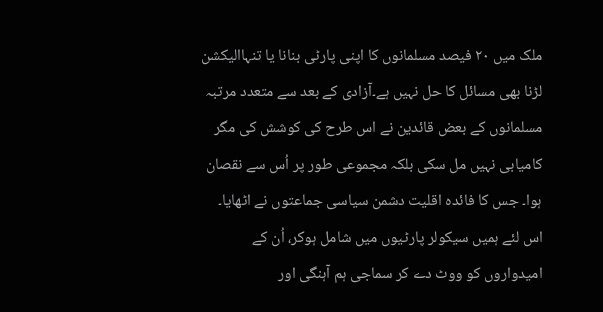ملک میں ۲۰ فیصد مسلمانوں کا اپنی پارٹی بنانا یا تنہاالیکشن لڑنا بھی مسائل کا حل نہیں ہے۔آزادی کے بعد سے متعدد مرتبہ مسلمانوں کے بعض قائدین نے اس طرح کی کوشش کی مگر کامیابی نہیں مل سکی بلکہ مجموعی طور پر اُس سے نقصان ہوا۔ جس کا فائدہ اقلیت دشمن سیاسی جماعتوں نے اٹھایا۔ اس لئے ہمیں سیکولر پارٹیوں میں شامل ہوکر، اُن کے امیدواروں کو ووٹ دے کر سماجی ہم آہنگی اور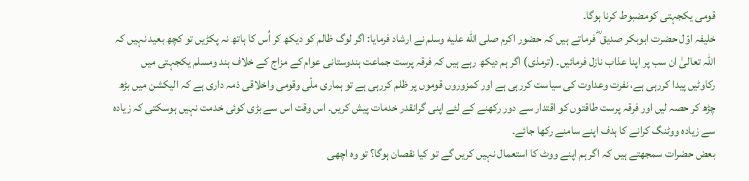قومی یکجہتی کومضبوط کرنا ہوگا۔
خلیفہ اوّل حضرت ابوبکر صدیق ؓ فرماتے ہیں کہ حضور اکرم صلى الله عليه وسلم نے ارشاد فرمایا: اگر لوگ ظالم کو دیکھ کر اُس کا ہاتھ نہ پکڑیں تو کچھ بعید نہیں کہ اللہ تعالیٰ ان سب پر اپنا عذاب نازل فرمائیں۔ (ترمذی) اگر ہم دیکھ رہے ہیں کہ فرقہ پرست جماعت ہندوستانی عوام کے مزاج کے خلاف ہند ومسلم یکجہتی میں رکاوٹیں پیدا کررہی ہے، نفرت وعداوت کی سیاست کررہی ہے اور کمزوروں قوموں پر ظلم کررہی ہے تو ہماری ملّی وقومی واخلاقی ذمہ داری ہے کہ الیکشن میں بڑھ چڑھ کر حصہ لیں اور فرقہ پرست طاقتوں کو اقتدار سے دور رکھنے کے لئے اپنی گرانقدر خدمات پیش کریں۔ اس وقت اس سے بڑی کوئی خدمت نہیں ہوسکتی کہ زیادہ سے زیادہ ووٹنگ کرانے کا ہدف اپنے سامنے رکھا جائے۔
بعض حضرات سمجھتے ہیں کہ اگر ہم اپنے ووٹ کا استعمال نہیں کریں گے تو کیا نقصان ہوگا؟ تو وہ اچھی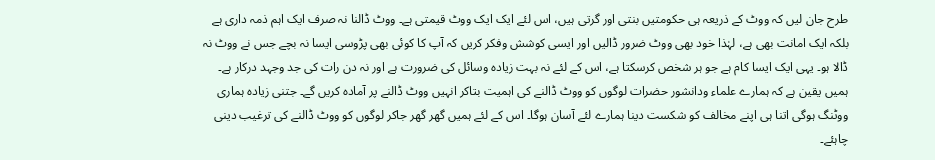طرح جان لیں کہ ووٹ کے ذریعہ ہی حکومتیں بنتی اور گرتی ہیں، اس لئے ایک ایک ووٹ قیمتی ہے۔ ووٹ ڈالنا نہ صرف ایک اہم ذمہ داری ہے بلکہ ایک امانت بھی ہے، لہٰذا خود بھی ووٹ ضرور ڈالیں اور ایسی کوشش وفکر کریں کہ آپ کا کوئی بھی پڑوسی ایسا نہ بچے جس نے ووٹ نہ ڈالا ہو۔ یہی ایک ایسا کام ہے جو ہر شخص کرسکتا ہے، اس کے لئے نہ بہت زیادہ وسائل کی ضرورت ہے اور نہ دن رات کی جد وجہد درکار ہے۔ ہمیں یقین ہے کہ ہمارے علماء ودانشور حضرات لوگوں کو ووٹ ڈالنے کی اہمیت بتاکر انہیں ووٹ ڈالنے پر آمادہ کریں گے۔ جتنی زیادہ ہماری ووٹنگ ہوگی اتنا ہی اپنے مخالف کو شکست دینا ہمارے لئے آسان ہوگا۔ اس کے لئے ہمیں گھر گھر جاکر لوگوں کو ووٹ ڈالنے کی ترغیب دینی چاہئے۔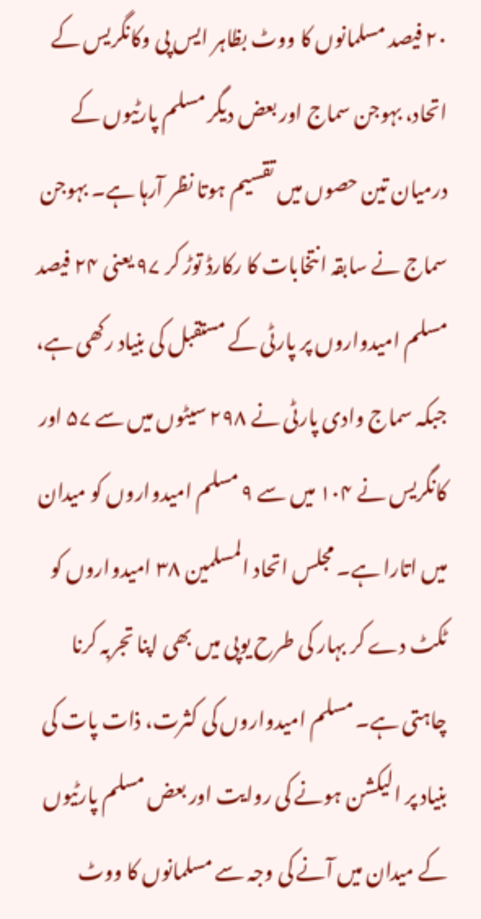۲۰ فیصد مسلمانوں کا ووٹ بظاہر ایس پی وکانگریس کے اتحاد، بہوجن سماج اور بعض دیگر مسلم پارٹیوں کے درمیان تین حصوں میں تقسیم ہوتا نظر آرہا ہے۔ بہوجن سماج نے سابقہ انتخابات کا رکارڈ توڑ کر ۹۷ یعنی ۲۴ فیصد مسلم امیدواروں پر پارٹی کے مستقبل کی بنیاد رکھی ہے، جبکہ سماج وادی پارٹی نے ۲۹۸ سیٹوں میں سے ۵۷ اور کانگریس نے ۱۰۴ میں سے ۹ مسلم امیدواروں کو میدان میں اتارا ہے۔ مجلس اتحاد المسلمین ۳۸ امیدواروں کو ٹکٹ دے کر بہار کی طرح یوپی میں بھی اپنا تجربہ کرنا چاہتی ہے۔ مسلم امیدواروں کی کثرت، ذات پات کی بنیاد پر الیکشن ہونے کی روایت اور بعض مسلم پارٹیوں کے میدان میں آنے کی وجہ سے مسلمانوں کا ووٹ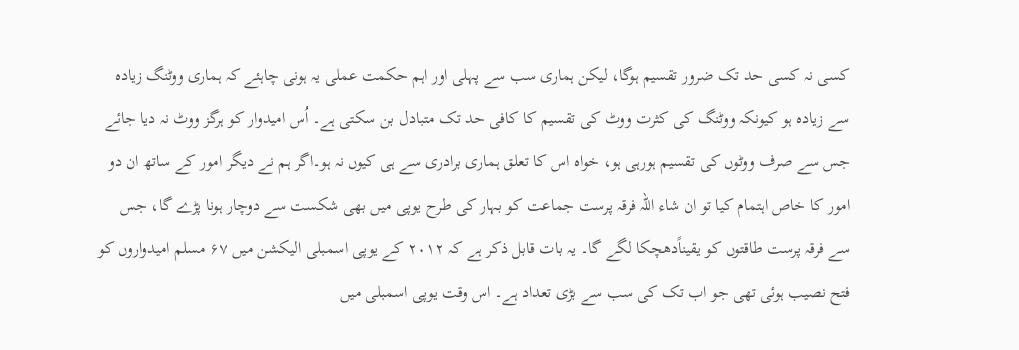کسی نہ کسی حد تک ضرور تقسیم ہوگا، لیکن ہماری سب سے پہلی اور اہم حکمت عملی یہ ہونی چاہئے کہ ہماری ووٹنگ زیادہ سے زیادہ ہو کیونکہ ووٹنگ کی کثرت ووٹ کی تقسیم کا کافی حد تک متبادل بن سکتی ہے۔ اُس امیدوار کو ہرگز ووٹ نہ دیا جائے جس سے صرف ووٹوں کی تقسیم ہورہی ہو، خواہ اس کا تعلق ہماری برادری سے ہی کیوں نہ ہو۔اگر ہم نے دیگر امور کے ساتھ ان دو امور کا خاص اہتمام کیا تو ان شاء اللہ فرقہ پرست جماعت کو بہار کی طرح یوپی میں بھی شکست سے دوچار ہونا پڑے گا، جس سے فرقہ پرست طاقتوں کو یقیناًدھچکا لگے گا۔ یہ بات قابل ذکر ہے کہ ۲۰۱۲ کے یوپی اسمبلی الیکشن میں ۶۷ مسلم امیدواروں کو فتح نصیب ہوئی تھی جو اب تک کی سب سے بڑی تعداد ہے۔ اس وقت یوپی اسمبلی میں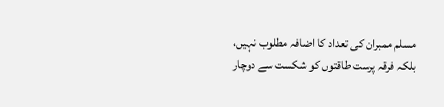مسلم ممبران کی تعداد کا اضافہ مطلوب نہیں، بلکہ فرقہ پرست طاقتوں کو شکست سے دوچار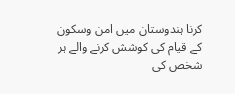کرنا ہندوستان میں امن وسکون کے قیام کی کوشش کرنے والے ہر شخص کی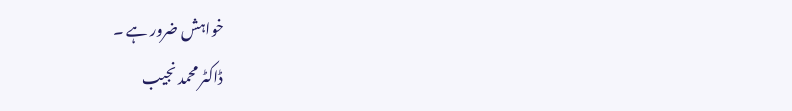خواہش ضرور ہے ۔
ڈاکٹر محمد نجیب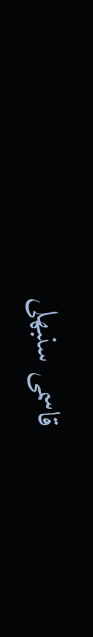قاسمی سنبھلی